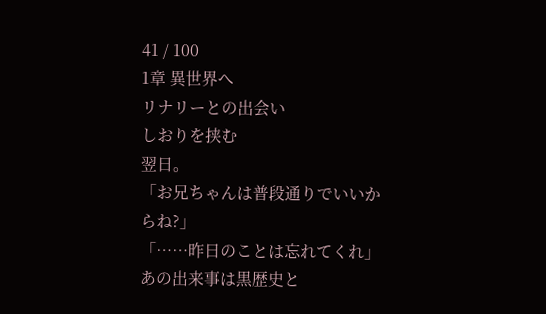41 / 100
1章 異世界へ
リナリーとの出会い
しおりを挟む
翌日。
「お兄ちゃんは普段通りでいいからね?」
「……昨日のことは忘れてくれ」
あの出来事は黒歴史と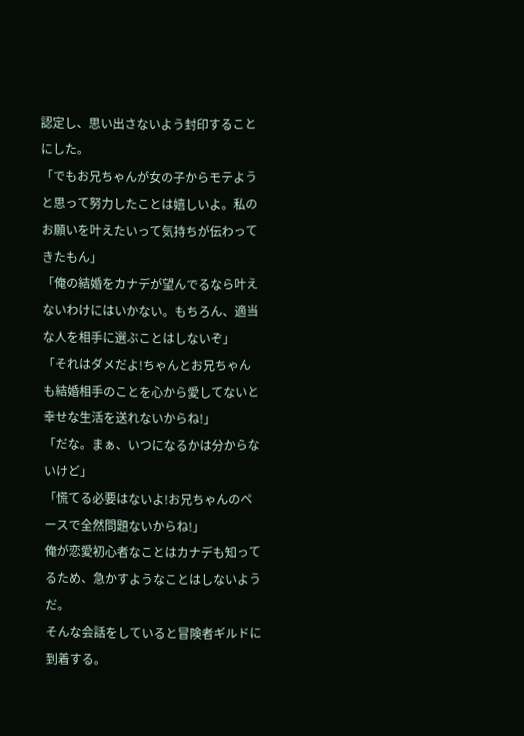認定し、思い出さないよう封印することにした。
「でもお兄ちゃんが女の子からモテようと思って努力したことは嬉しいよ。私のお願いを叶えたいって気持ちが伝わってきたもん」
「俺の結婚をカナデが望んでるなら叶えないわけにはいかない。もちろん、適当な人を相手に選ぶことはしないぞ」
「それはダメだよ!ちゃんとお兄ちゃんも結婚相手のことを心から愛してないと幸せな生活を送れないからね!」
「だな。まぁ、いつになるかは分からないけど」
「慌てる必要はないよ!お兄ちゃんのペースで全然問題ないからね!」
俺が恋愛初心者なことはカナデも知ってるため、急かすようなことはしないようだ。
そんな会話をしていると冒険者ギルドに到着する。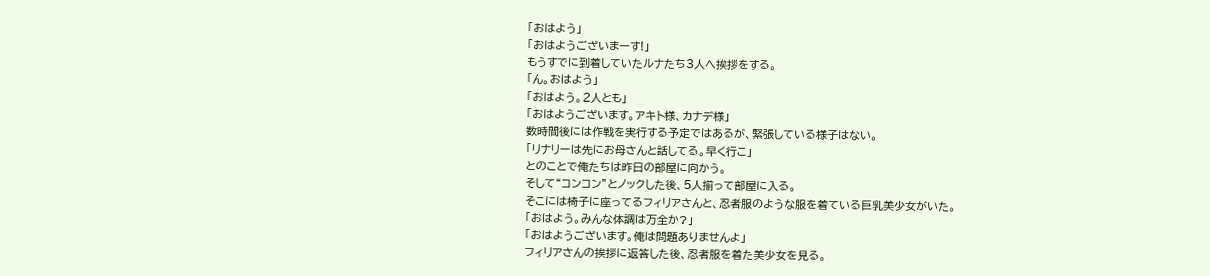「おはよう」
「おはようございまーす!」
もうすでに到着していたルナたち3人へ挨拶をする。
「ん。おはよう」
「おはよう。2人とも」
「おはようございます。アキト様、カナデ様」
数時間後には作戦を実行する予定ではあるが、緊張している様子はない。
「リナリーは先にお母さんと話してる。早く行こ」
とのことで俺たちは昨日の部屋に向かう。
そして“コンコン”とノックした後、5人揃って部屋に入る。
そこには椅子に座ってるフィリアさんと、忍者服のような服を着ている巨乳美少女がいた。
「おはよう。みんな体調は万全か?」
「おはようございます。俺は問題ありませんよ」
フィリアさんの挨拶に返答した後、忍者服を着た美少女を見る。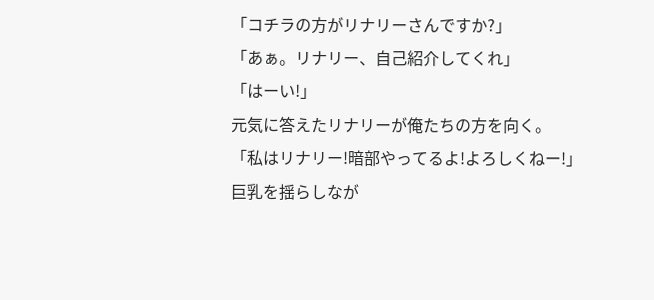「コチラの方がリナリーさんですか?」
「あぁ。リナリー、自己紹介してくれ」
「はーい!」
元気に答えたリナリーが俺たちの方を向く。
「私はリナリー!暗部やってるよ!よろしくねー!」
巨乳を揺らしなが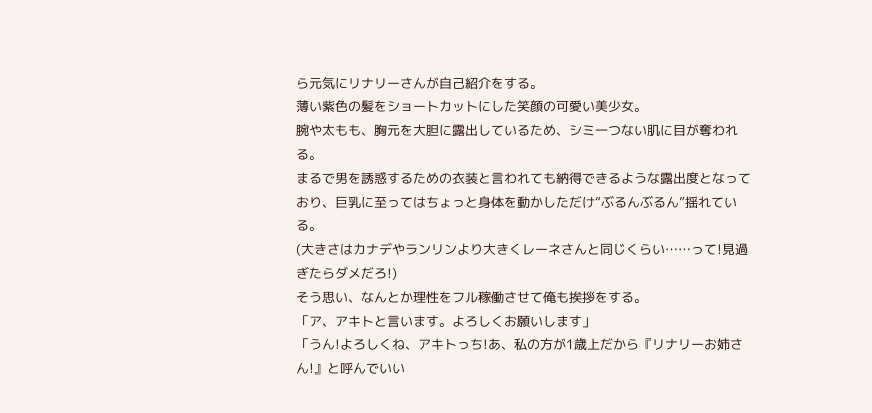ら元気にリナリーさんが自己紹介をする。
薄い紫色の髪をショートカットにした笑顔の可愛い美少女。
腕や太もも、胸元を大胆に露出しているため、シミ一つない肌に目が奪われる。
まるで男を誘惑するための衣装と言われても納得できるような露出度となっており、巨乳に至ってはちょっと身体を動かしただけ“ぶるんぶるん”揺れている。
(大きさはカナデやランリンより大きくレーネさんと同じくらい……って!見過ぎたらダメだろ!)
そう思い、なんとか理性をフル稼働させて俺も挨拶をする。
「ア、アキトと言います。よろしくお願いします」
「うん!よろしくね、アキトっち!あ、私の方が1歳上だから『リナリーお姉さん!』と呼んでいい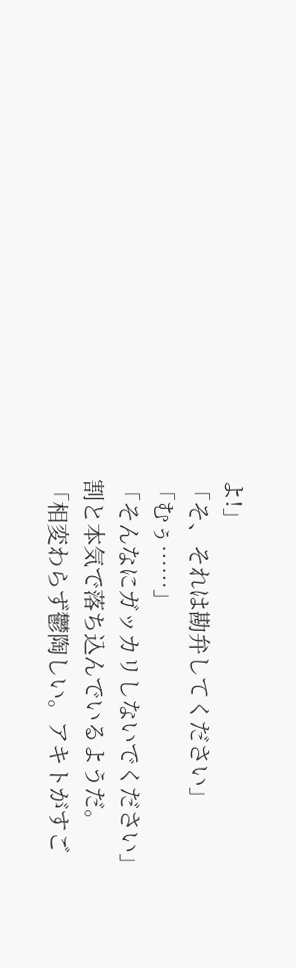よ!」
「そ、それは勘弁してください」
「むぅ……」
「そんなにガッカリしないでください」
割と本気で落ち込んでいるようだ。
「相変わらず鬱陶しい。アキトがすご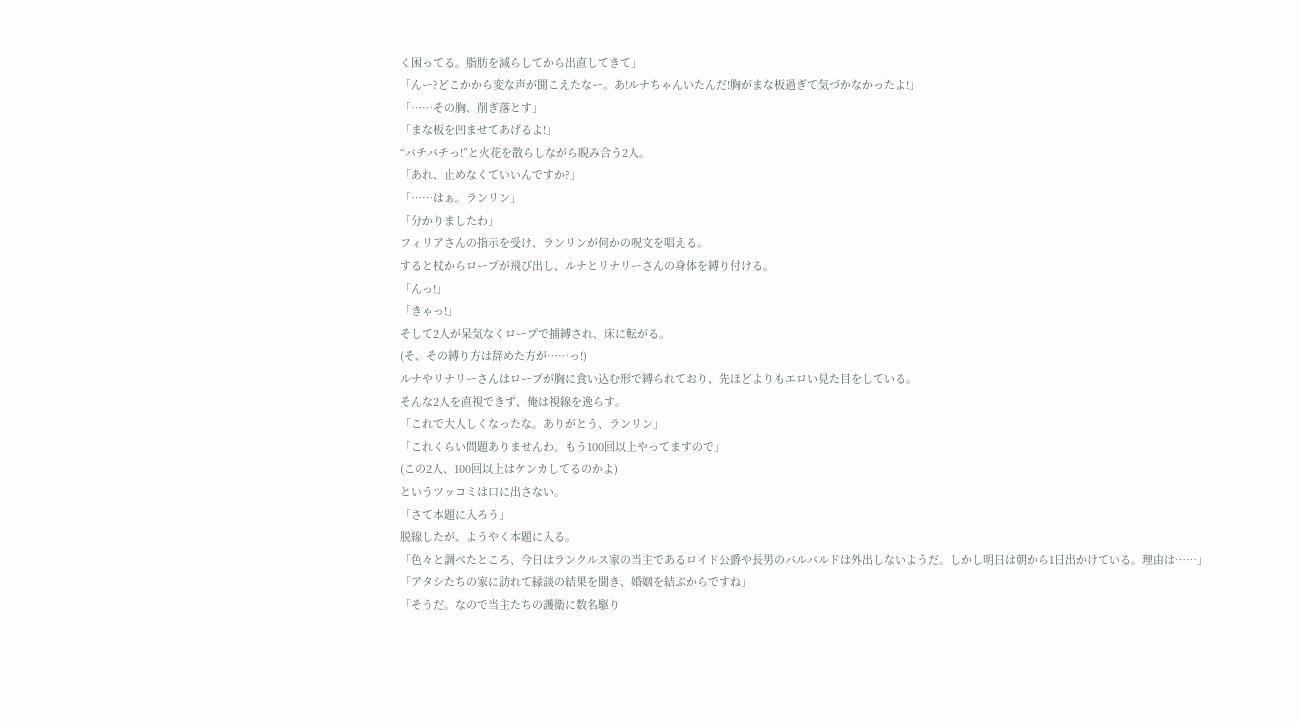く困ってる。脂肪を減らしてから出直してきて」
「んー?どこかから変な声が聞こえたなー。あ!ルナちゃんいたんだ!胸がまな板過ぎて気づかなかったよ!」
「……その胸、削ぎ落とす」
「まな板を凹ませてあげるよ!」
“バチバチっ!”と火花を散らしながら睨み合う2人。
「あれ、止めなくていいんですか?」
「……はぁ。ランリン」
「分かりましたわ」
フィリアさんの指示を受け、ランリンが何かの呪文を唱える。
すると杖からロープが飛び出し、ルナとリナリーさんの身体を縛り付ける。
「んっ!」
「きゃっ!」
そして2人が呆気なくロープで捕縛され、床に転がる。
(そ、その縛り方は辞めた方が……っ!)
ルナやリナリーさんはロープが胸に食い込む形で縛られており、先ほどよりもエロい見た目をしている。
そんな2人を直視できず、俺は視線を逸らす。
「これで大人しくなったな。ありがとう、ランリン」
「これくらい問題ありませんわ。もう100回以上やってますので」
(この2人、100回以上はケンカしてるのかよ)
というツッコミは口に出さない。
「さて本題に入ろう」
脱線したが、ようやく本題に入る。
「色々と調べたところ、今日はランクルス家の当主であるロイド公爵や長男のバルバルドは外出しないようだ。しかし明日は朝から1日出かけている。理由は……」
「アタシたちの家に訪れて縁談の結果を聞き、婚姻を結ぶからですね」
「そうだ。なので当主たちの護衛に数名駆り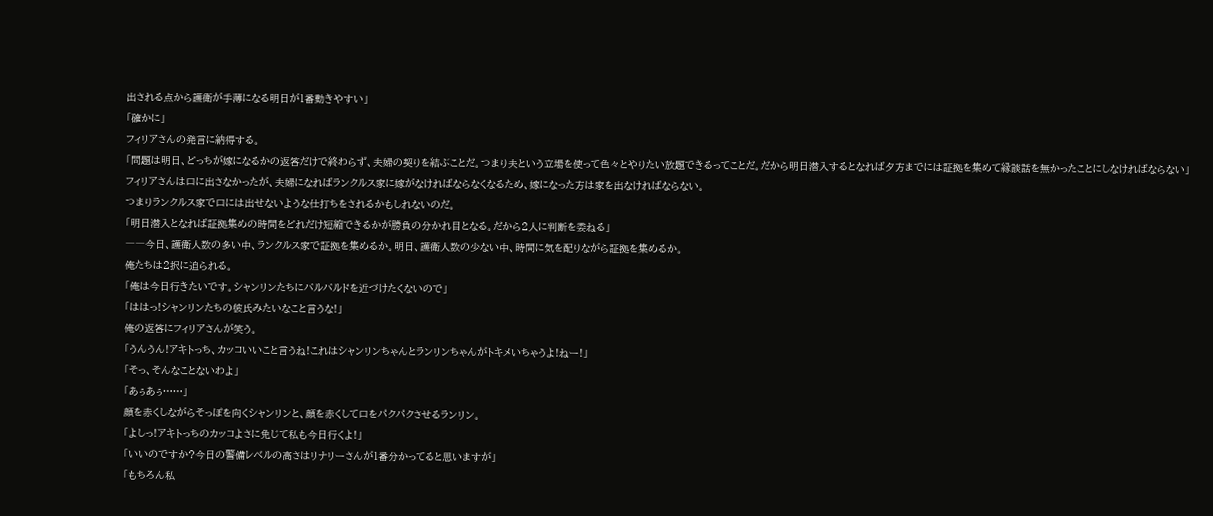出される点から護衛が手薄になる明日が1番動きやすい」
「確かに」
フィリアさんの発言に納得する。
「問題は明日、どっちが嫁になるかの返答だけで終わらず、夫婦の契りを結ぶことだ。つまり夫という立場を使って色々とやりたい放題できるってことだ。だから明日潜入するとなれば夕方までには証拠を集めて縁談話を無かったことにしなければならない」
フィリアさんは口に出さなかったが、夫婦になればランクルス家に嫁がなければならなくなるため、嫁になった方は家を出なければならない。
つまりランクルス家で口には出せないような仕打ちをされるかもしれないのだ。
「明日潜入となれば証拠集めの時間をどれだけ短縮できるかが勝負の分かれ目となる。だから2人に判断を委ねる」
――今日、護衛人数の多い中、ランクルス家で証拠を集めるか。明日、護衛人数の少ない中、時間に気を配りながら証拠を集めるか。
俺たちは2択に迫られる。
「俺は今日行きたいです。シャンリンたちにバルバルドを近づけたくないので」
「ははっ!シャンリンたちの彼氏みたいなこと言うな!」
俺の返答にフィリアさんが笑う。
「うんうん!アキトっち、カッコいいこと言うね!これはシャンリンちゃんとランリンちゃんがトキメいちゃうよ!ねー!」
「そっ、そんなことないわよ」
「あぅあぅ……」
顔を赤くしながらそっぽを向くシャンリンと、顔を赤くして口をパクパクさせるランリン。
「よしっ!アキトっちのカッコよさに免じて私も今日行くよ!」
「いいのですか?今日の警備レベルの高さはリナリーさんが1番分かってると思いますが」
「もちろん私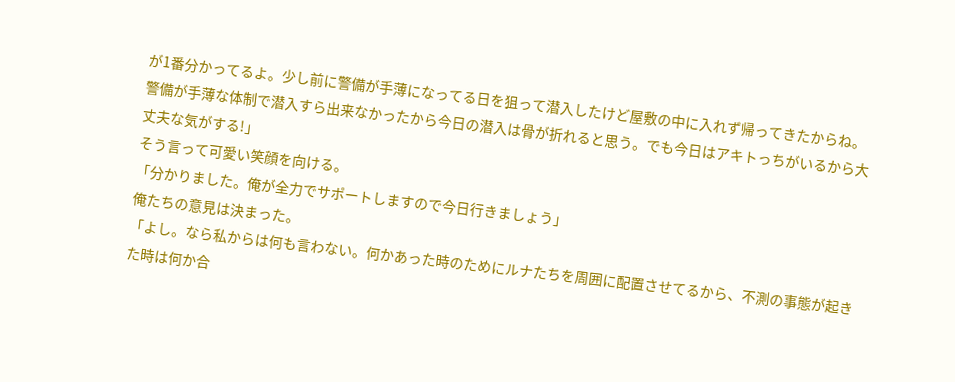が1番分かってるよ。少し前に警備が手薄になってる日を狙って潜入したけど屋敷の中に入れず帰ってきたからね。警備が手薄な体制で潜入すら出来なかったから今日の潜入は骨が折れると思う。でも今日はアキトっちがいるから大丈夫な気がする!」
そう言って可愛い笑顔を向ける。
「分かりました。俺が全力でサポートしますので今日行きましょう」
俺たちの意見は決まった。
「よし。なら私からは何も言わない。何かあった時のためにルナたちを周囲に配置させてるから、不測の事態が起きた時は何か合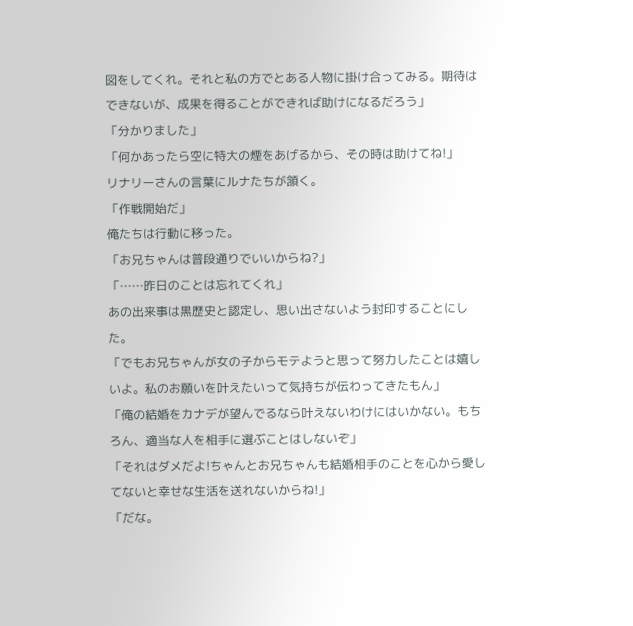図をしてくれ。それと私の方でとある人物に掛け合ってみる。期待はできないが、成果を得ることができれば助けになるだろう」
「分かりました」
「何かあったら空に特大の煙をあげるから、その時は助けてね!」
リナリーさんの言葉にルナたちが頷く。
「作戦開始だ」
俺たちは行動に移った。
「お兄ちゃんは普段通りでいいからね?」
「……昨日のことは忘れてくれ」
あの出来事は黒歴史と認定し、思い出さないよう封印することにした。
「でもお兄ちゃんが女の子からモテようと思って努力したことは嬉しいよ。私のお願いを叶えたいって気持ちが伝わってきたもん」
「俺の結婚をカナデが望んでるなら叶えないわけにはいかない。もちろん、適当な人を相手に選ぶことはしないぞ」
「それはダメだよ!ちゃんとお兄ちゃんも結婚相手のことを心から愛してないと幸せな生活を送れないからね!」
「だな。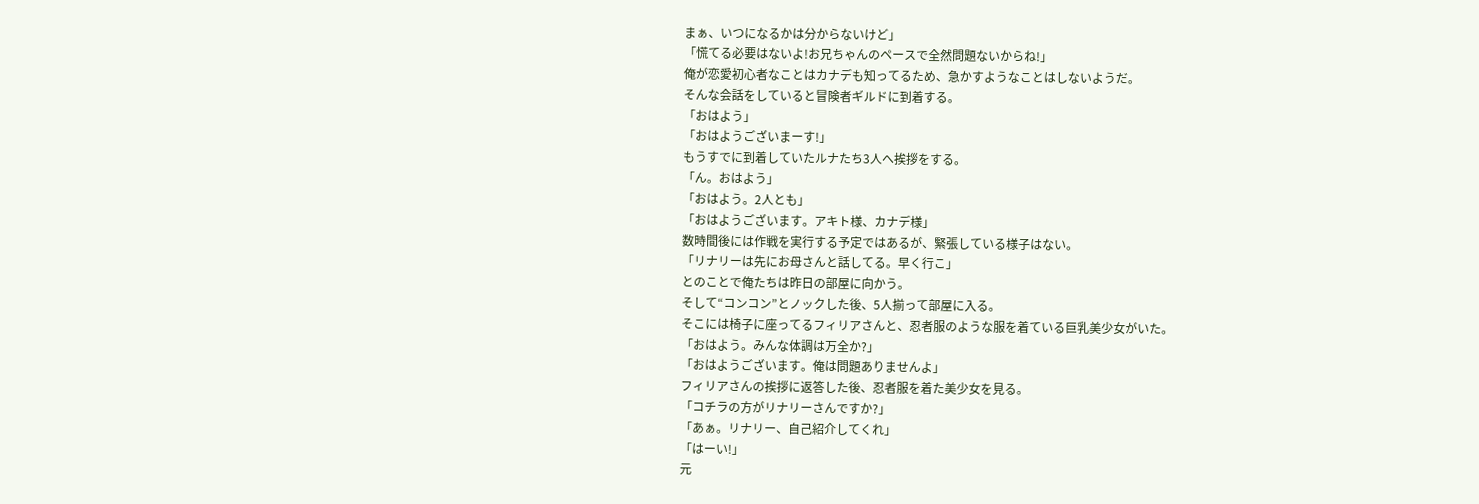まぁ、いつになるかは分からないけど」
「慌てる必要はないよ!お兄ちゃんのペースで全然問題ないからね!」
俺が恋愛初心者なことはカナデも知ってるため、急かすようなことはしないようだ。
そんな会話をしていると冒険者ギルドに到着する。
「おはよう」
「おはようございまーす!」
もうすでに到着していたルナたち3人へ挨拶をする。
「ん。おはよう」
「おはよう。2人とも」
「おはようございます。アキト様、カナデ様」
数時間後には作戦を実行する予定ではあるが、緊張している様子はない。
「リナリーは先にお母さんと話してる。早く行こ」
とのことで俺たちは昨日の部屋に向かう。
そして“コンコン”とノックした後、5人揃って部屋に入る。
そこには椅子に座ってるフィリアさんと、忍者服のような服を着ている巨乳美少女がいた。
「おはよう。みんな体調は万全か?」
「おはようございます。俺は問題ありませんよ」
フィリアさんの挨拶に返答した後、忍者服を着た美少女を見る。
「コチラの方がリナリーさんですか?」
「あぁ。リナリー、自己紹介してくれ」
「はーい!」
元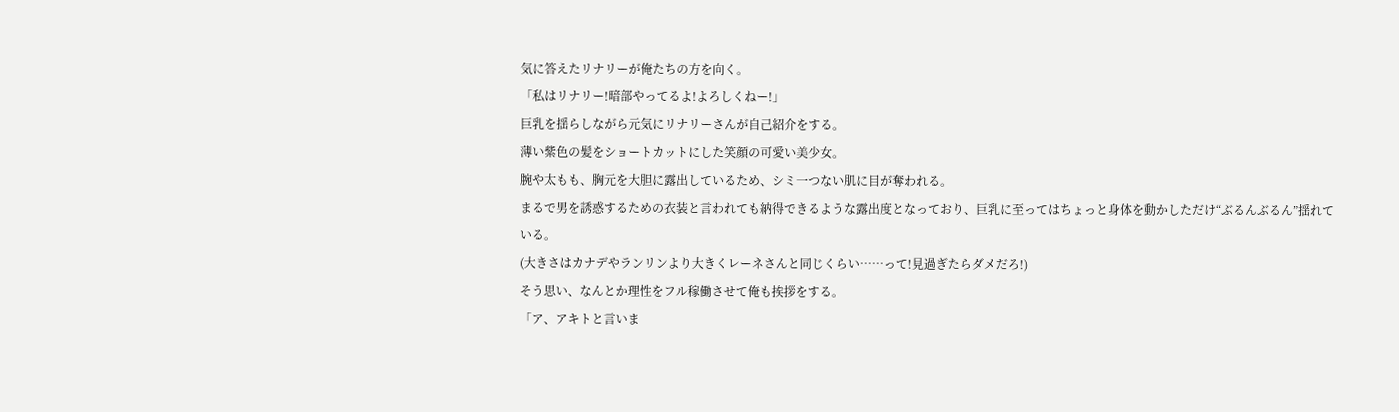気に答えたリナリーが俺たちの方を向く。
「私はリナリー!暗部やってるよ!よろしくねー!」
巨乳を揺らしながら元気にリナリーさんが自己紹介をする。
薄い紫色の髪をショートカットにした笑顔の可愛い美少女。
腕や太もも、胸元を大胆に露出しているため、シミ一つない肌に目が奪われる。
まるで男を誘惑するための衣装と言われても納得できるような露出度となっており、巨乳に至ってはちょっと身体を動かしただけ“ぶるんぶるん”揺れている。
(大きさはカナデやランリンより大きくレーネさんと同じくらい……って!見過ぎたらダメだろ!)
そう思い、なんとか理性をフル稼働させて俺も挨拶をする。
「ア、アキトと言いま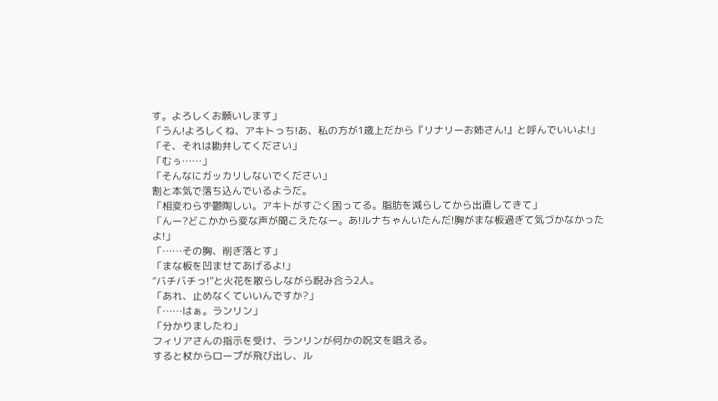す。よろしくお願いします」
「うん!よろしくね、アキトっち!あ、私の方が1歳上だから『リナリーお姉さん!』と呼んでいいよ!」
「そ、それは勘弁してください」
「むぅ……」
「そんなにガッカリしないでください」
割と本気で落ち込んでいるようだ。
「相変わらず鬱陶しい。アキトがすごく困ってる。脂肪を減らしてから出直してきて」
「んー?どこかから変な声が聞こえたなー。あ!ルナちゃんいたんだ!胸がまな板過ぎて気づかなかったよ!」
「……その胸、削ぎ落とす」
「まな板を凹ませてあげるよ!」
“バチバチっ!”と火花を散らしながら睨み合う2人。
「あれ、止めなくていいんですか?」
「……はぁ。ランリン」
「分かりましたわ」
フィリアさんの指示を受け、ランリンが何かの呪文を唱える。
すると杖からロープが飛び出し、ル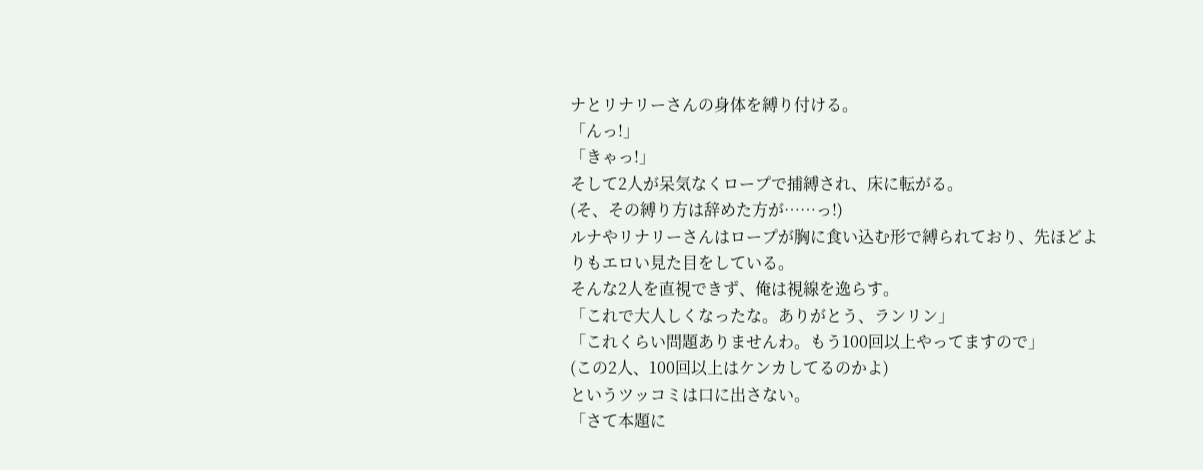ナとリナリーさんの身体を縛り付ける。
「んっ!」
「きゃっ!」
そして2人が呆気なくロープで捕縛され、床に転がる。
(そ、その縛り方は辞めた方が……っ!)
ルナやリナリーさんはロープが胸に食い込む形で縛られており、先ほどよりもエロい見た目をしている。
そんな2人を直視できず、俺は視線を逸らす。
「これで大人しくなったな。ありがとう、ランリン」
「これくらい問題ありませんわ。もう100回以上やってますので」
(この2人、100回以上はケンカしてるのかよ)
というツッコミは口に出さない。
「さて本題に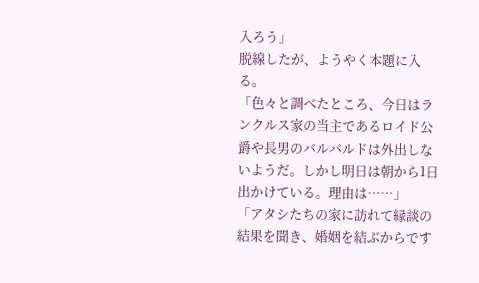入ろう」
脱線したが、ようやく本題に入る。
「色々と調べたところ、今日はランクルス家の当主であるロイド公爵や長男のバルバルドは外出しないようだ。しかし明日は朝から1日出かけている。理由は……」
「アタシたちの家に訪れて縁談の結果を聞き、婚姻を結ぶからです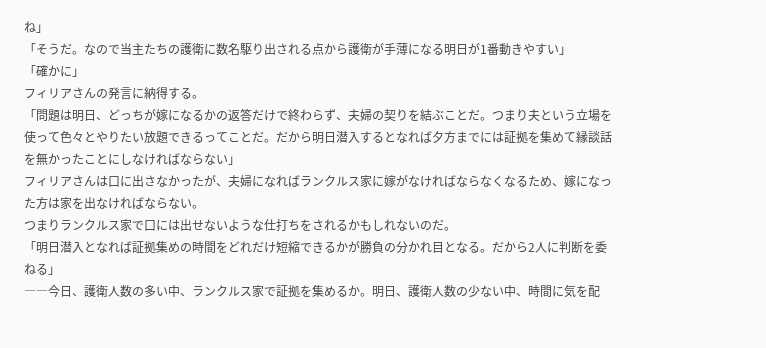ね」
「そうだ。なので当主たちの護衛に数名駆り出される点から護衛が手薄になる明日が1番動きやすい」
「確かに」
フィリアさんの発言に納得する。
「問題は明日、どっちが嫁になるかの返答だけで終わらず、夫婦の契りを結ぶことだ。つまり夫という立場を使って色々とやりたい放題できるってことだ。だから明日潜入するとなれば夕方までには証拠を集めて縁談話を無かったことにしなければならない」
フィリアさんは口に出さなかったが、夫婦になればランクルス家に嫁がなければならなくなるため、嫁になった方は家を出なければならない。
つまりランクルス家で口には出せないような仕打ちをされるかもしれないのだ。
「明日潜入となれば証拠集めの時間をどれだけ短縮できるかが勝負の分かれ目となる。だから2人に判断を委ねる」
――今日、護衛人数の多い中、ランクルス家で証拠を集めるか。明日、護衛人数の少ない中、時間に気を配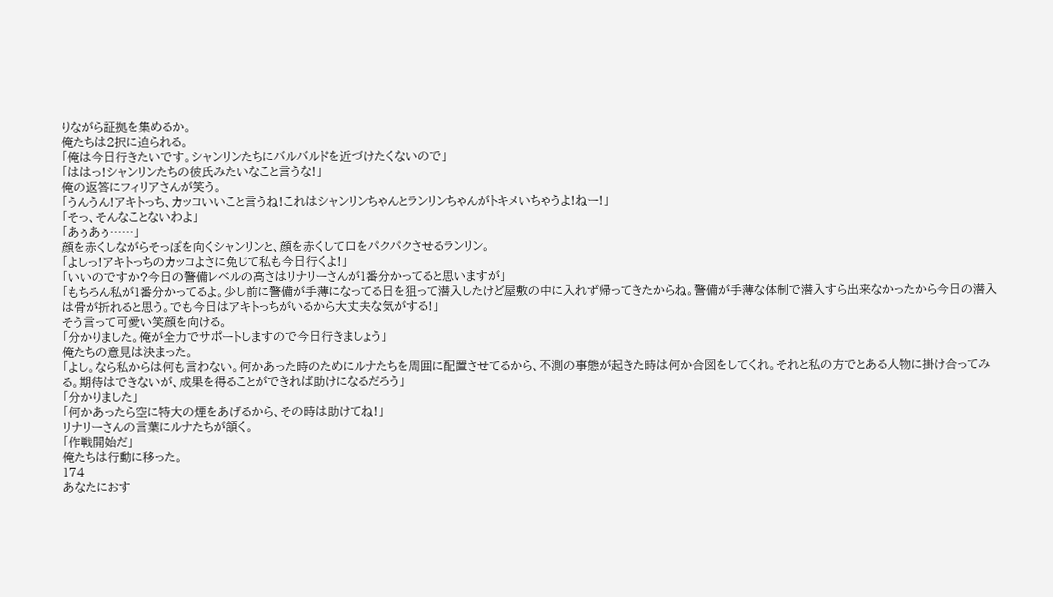りながら証拠を集めるか。
俺たちは2択に迫られる。
「俺は今日行きたいです。シャンリンたちにバルバルドを近づけたくないので」
「ははっ!シャンリンたちの彼氏みたいなこと言うな!」
俺の返答にフィリアさんが笑う。
「うんうん!アキトっち、カッコいいこと言うね!これはシャンリンちゃんとランリンちゃんがトキメいちゃうよ!ねー!」
「そっ、そんなことないわよ」
「あぅあぅ……」
顔を赤くしながらそっぽを向くシャンリンと、顔を赤くして口をパクパクさせるランリン。
「よしっ!アキトっちのカッコよさに免じて私も今日行くよ!」
「いいのですか?今日の警備レベルの高さはリナリーさんが1番分かってると思いますが」
「もちろん私が1番分かってるよ。少し前に警備が手薄になってる日を狙って潜入したけど屋敷の中に入れず帰ってきたからね。警備が手薄な体制で潜入すら出来なかったから今日の潜入は骨が折れると思う。でも今日はアキトっちがいるから大丈夫な気がする!」
そう言って可愛い笑顔を向ける。
「分かりました。俺が全力でサポートしますので今日行きましょう」
俺たちの意見は決まった。
「よし。なら私からは何も言わない。何かあった時のためにルナたちを周囲に配置させてるから、不測の事態が起きた時は何か合図をしてくれ。それと私の方でとある人物に掛け合ってみる。期待はできないが、成果を得ることができれば助けになるだろう」
「分かりました」
「何かあったら空に特大の煙をあげるから、その時は助けてね!」
リナリーさんの言葉にルナたちが頷く。
「作戦開始だ」
俺たちは行動に移った。
174
あなたにおす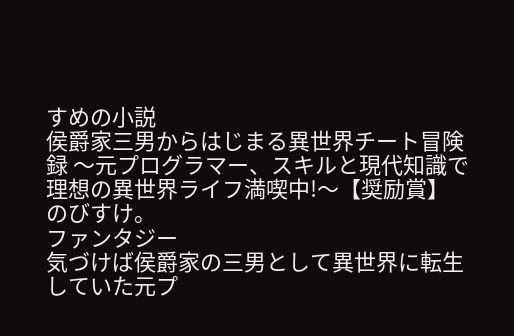すめの小説
侯爵家三男からはじまる異世界チート冒険録 〜元プログラマー、スキルと現代知識で理想の異世界ライフ満喫中!〜【奨励賞】
のびすけ。
ファンタジー
気づけば侯爵家の三男として異世界に転生していた元プ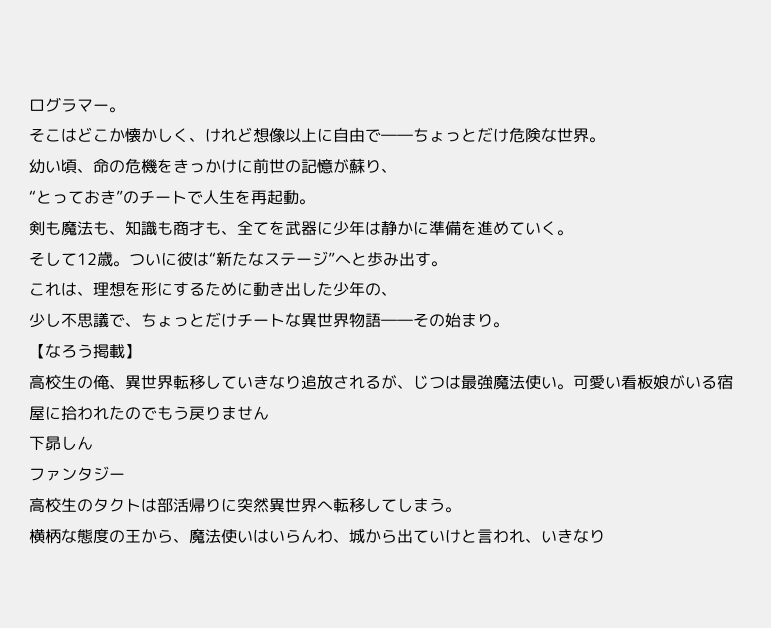ログラマー。
そこはどこか懐かしく、けれど想像以上に自由で――ちょっとだけ危険な世界。
幼い頃、命の危機をきっかけに前世の記憶が蘇り、
“とっておき”のチートで人生を再起動。
剣も魔法も、知識も商才も、全てを武器に少年は静かに準備を進めていく。
そして12歳。ついに彼は“新たなステージ”へと歩み出す。
これは、理想を形にするために動き出した少年の、
少し不思議で、ちょっとだけチートな異世界物語――その始まり。
【なろう掲載】
高校生の俺、異世界転移していきなり追放されるが、じつは最強魔法使い。可愛い看板娘がいる宿屋に拾われたのでもう戻りません
下昴しん
ファンタジー
高校生のタクトは部活帰りに突然異世界へ転移してしまう。
横柄な態度の王から、魔法使いはいらんわ、城から出ていけと言われ、いきなり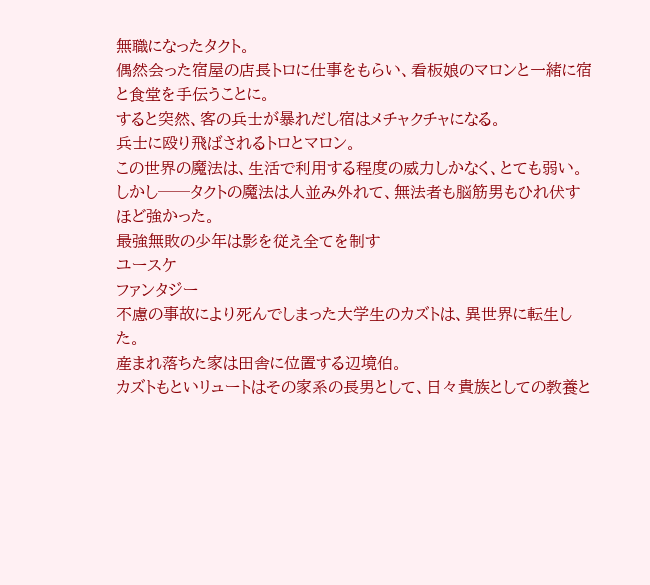無職になったタクト。
偶然会った宿屋の店長トロに仕事をもらい、看板娘のマロンと一緒に宿と食堂を手伝うことに。
すると突然、客の兵士が暴れだし宿はメチャクチャになる。
兵士に殴り飛ばされるトロとマロン。
この世界の魔法は、生活で利用する程度の威力しかなく、とても弱い。
しかし──タクトの魔法は人並み外れて、無法者も脳筋男もひれ伏すほど強かった。
最強無敗の少年は影を従え全てを制す
ユースケ
ファンタジー
不慮の事故により死んでしまった大学生のカズトは、異世界に転生した。
産まれ落ちた家は田舎に位置する辺境伯。
カズトもといリュートはその家系の長男として、日々貴族としての教養と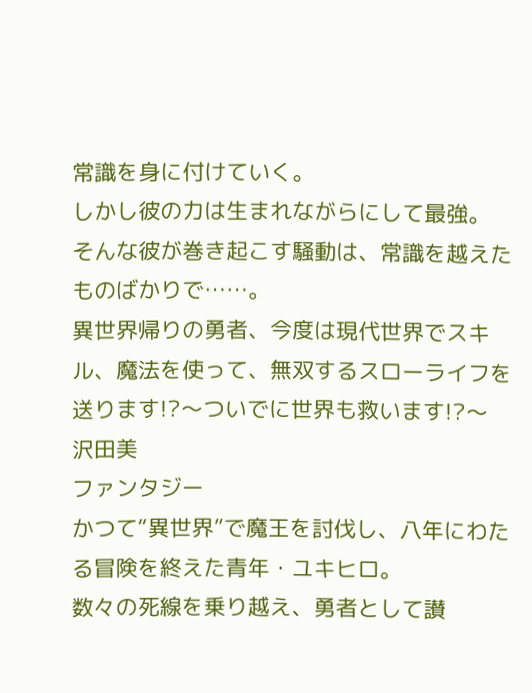常識を身に付けていく。
しかし彼の力は生まれながらにして最強。
そんな彼が巻き起こす騒動は、常識を越えたものばかりで……。
異世界帰りの勇者、今度は現代世界でスキル、魔法を使って、無双するスローライフを送ります!?〜ついでに世界も救います!?〜
沢田美
ファンタジー
かつて“異世界”で魔王を討伐し、八年にわたる冒険を終えた青年・ユキヒロ。
数々の死線を乗り越え、勇者として讃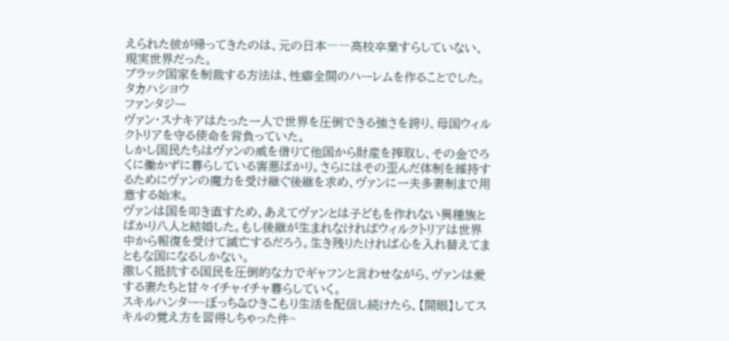えられた彼が帰ってきたのは、元の日本――高校卒業すらしていない、現実世界だった。
ブラック国家を制裁する方法は、性癖全開のハーレムを作ることでした。
タカハシヨウ
ファンタジー
ヴァン・スナキアはたった一人で世界を圧倒できる強さを誇り、母国ウィルクトリアを守る使命を背負っていた。
しかし国民たちはヴァンの威を借りて他国から財産を搾取し、その金でろくに働かずに暮らしている害悪ばかり。さらにはその歪んだ体制を維持するためにヴァンの魔力を受け継ぐ後継を求め、ヴァンに一夫多妻制まで用意する始末。
ヴァンは国を叩き直すため、あえてヴァンとは子どもを作れない異種族とばかり八人と結婚した。もし後継が生まれなければウィルクトリアは世界中から報復を受けて滅亡するだろう。生き残りたければ心を入れ替えてまともな国になるしかない。
激しく抵抗する国民を圧倒的な力でギャフンと言わせながら、ヴァンは愛する妻たちと甘々イチャイチャ暮らしていく。
スキルハンター~ぼっち&ひきこもり生活を配信し続けたら、【開眼】してスキルの覚え方を習得しちゃった件~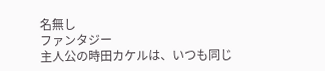名無し
ファンタジー
主人公の時田カケルは、いつも同じ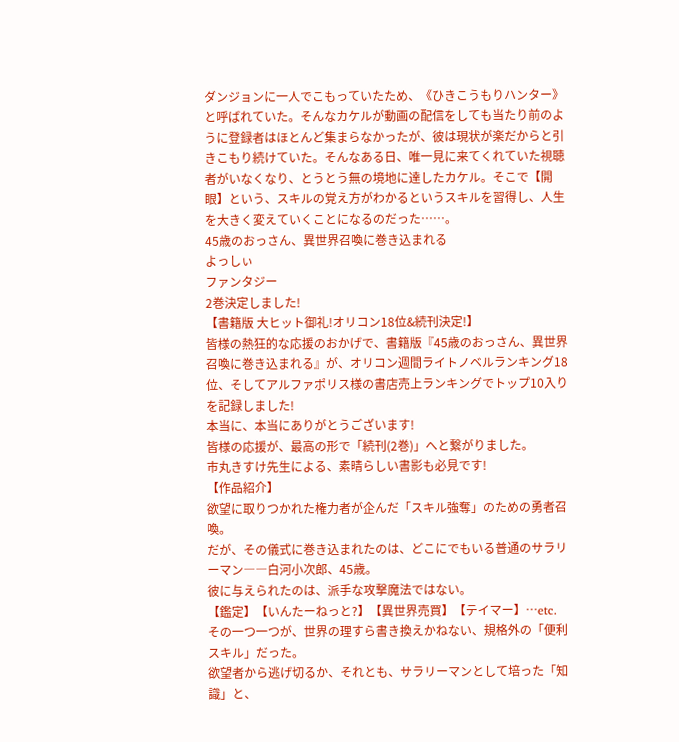ダンジョンに一人でこもっていたため、《ひきこうもりハンター》と呼ばれていた。そんなカケルが動画の配信をしても当たり前のように登録者はほとんど集まらなかったが、彼は現状が楽だからと引きこもり続けていた。そんなある日、唯一見に来てくれていた視聴者がいなくなり、とうとう無の境地に達したカケル。そこで【開眼】という、スキルの覚え方がわかるというスキルを習得し、人生を大きく変えていくことになるのだった……。
45歳のおっさん、異世界召喚に巻き込まれる
よっしぃ
ファンタジー
2巻決定しました!
【書籍版 大ヒット御礼!オリコン18位&続刊決定!】
皆様の熱狂的な応援のおかげで、書籍版『45歳のおっさん、異世界召喚に巻き込まれる』が、オリコン週間ライトノベルランキング18位、そしてアルファポリス様の書店売上ランキングでトップ10入りを記録しました!
本当に、本当にありがとうございます!
皆様の応援が、最高の形で「続刊(2巻)」へと繋がりました。
市丸きすけ先生による、素晴らしい書影も必見です!
【作品紹介】
欲望に取りつかれた権力者が企んだ「スキル強奪」のための勇者召喚。
だが、その儀式に巻き込まれたのは、どこにでもいる普通のサラリーマン――白河小次郎、45歳。
彼に与えられたのは、派手な攻撃魔法ではない。
【鑑定】【いんたーねっと?】【異世界売買】【テイマー】…etc.
その一つ一つが、世界の理すら書き換えかねない、規格外の「便利スキル」だった。
欲望者から逃げ切るか、それとも、サラリーマンとして培った「知識」と、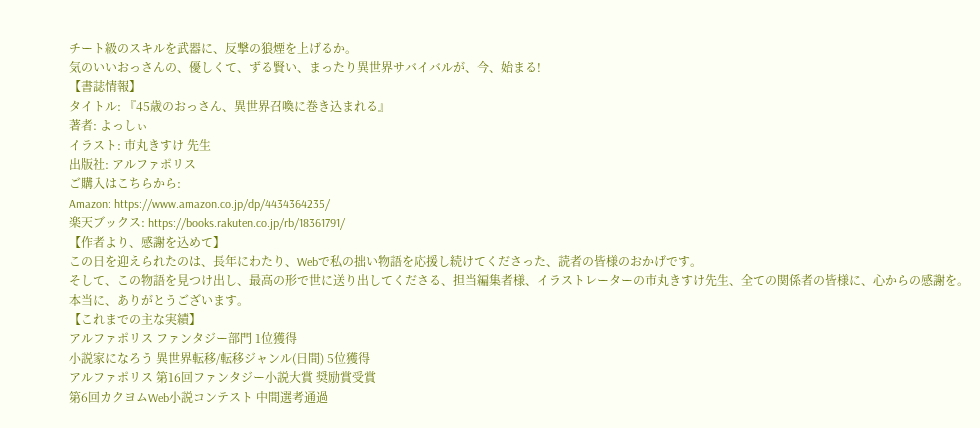チート級のスキルを武器に、反撃の狼煙を上げるか。
気のいいおっさんの、優しくて、ずる賢い、まったり異世界サバイバルが、今、始まる!
【書誌情報】
タイトル: 『45歳のおっさん、異世界召喚に巻き込まれる』
著者: よっしぃ
イラスト: 市丸きすけ 先生
出版社: アルファポリス
ご購入はこちらから:
Amazon: https://www.amazon.co.jp/dp/4434364235/
楽天ブックス: https://books.rakuten.co.jp/rb/18361791/
【作者より、感謝を込めて】
この日を迎えられたのは、長年にわたり、Webで私の拙い物語を応援し続けてくださった、読者の皆様のおかげです。
そして、この物語を見つけ出し、最高の形で世に送り出してくださる、担当編集者様、イラストレーターの市丸きすけ先生、全ての関係者の皆様に、心からの感謝を。
本当に、ありがとうございます。
【これまでの主な実績】
アルファポリス ファンタジー部門 1位獲得
小説家になろう 異世界転移/転移ジャンル(日間) 5位獲得
アルファポリス 第16回ファンタジー小説大賞 奨励賞受賞
第6回カクヨムWeb小説コンテスト 中間選考通過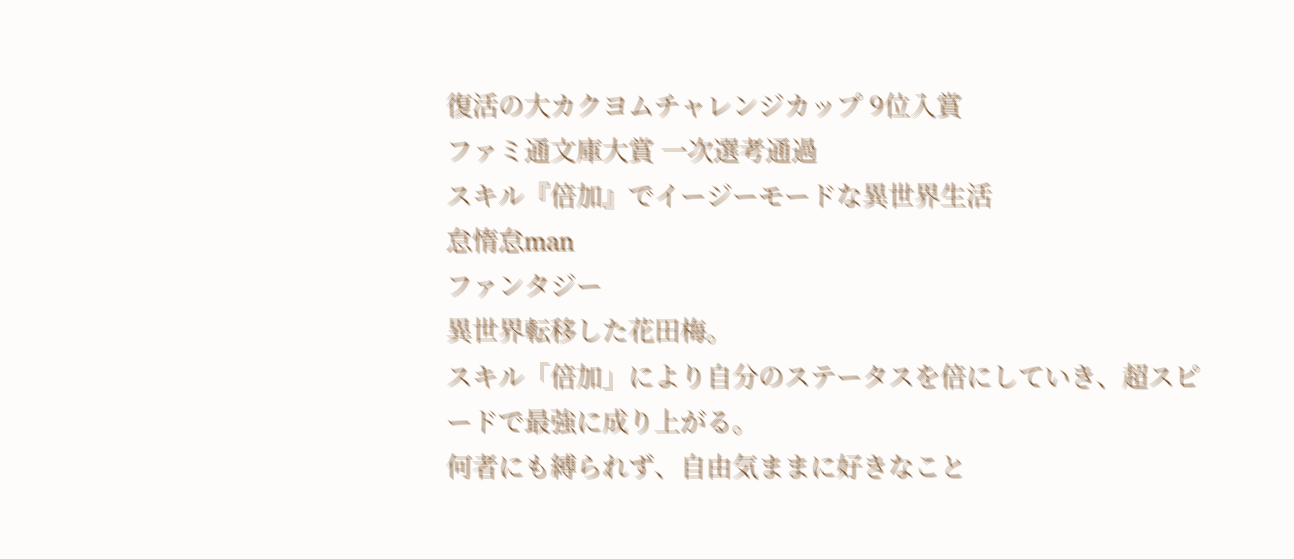復活の大カクヨムチャレンジカップ 9位入賞
ファミ通文庫大賞 一次選考通過
スキル『倍加』でイージーモードな異世界生活
怠惰怠man
ファンタジー
異世界転移した花田梅。
スキル「倍加」により自分のステータスを倍にしていき、超スピードで最強に成り上がる。
何者にも縛られず、自由気ままに好きなこと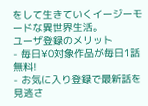をして生きていくイージーモードな異世界生活。
ユーザ登録のメリット
- 毎日¥0対象作品が毎日1話無料!
- お気に入り登録で最新話を見逃さ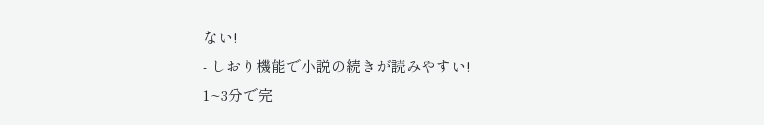ない!
- しおり機能で小説の続きが読みやすい!
1~3分で完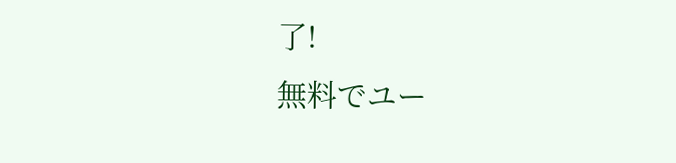了!
無料でユー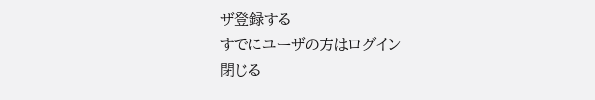ザ登録する
すでにユーザの方はログイン
閉じる